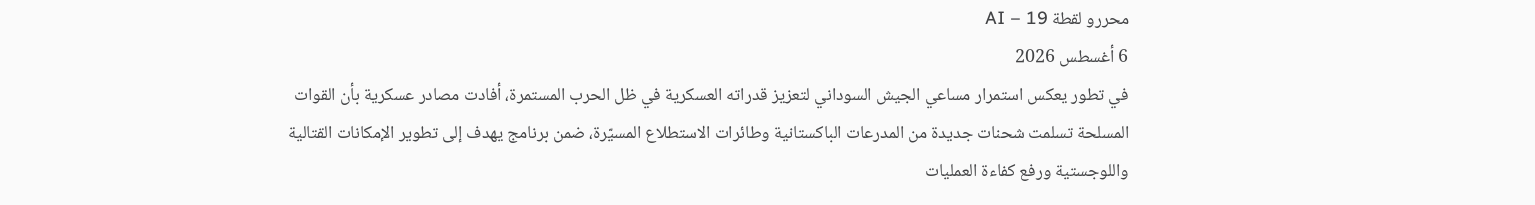محررو لقطة AI – 19
6 أغسطس 2026
في تطور يعكس استمرار مساعي الجيش السوداني لتعزيز قدراته العسكرية في ظل الحرب المستمرة، أفادت مصادر عسكرية بأن القوات المسلحة تسلمت شحنات جديدة من المدرعات الباكستانية وطائرات الاستطلاع المسيّرة، ضمن برنامج يهدف إلى تطوير الإمكانات القتالية واللوجستية ورفع كفاءة العمليات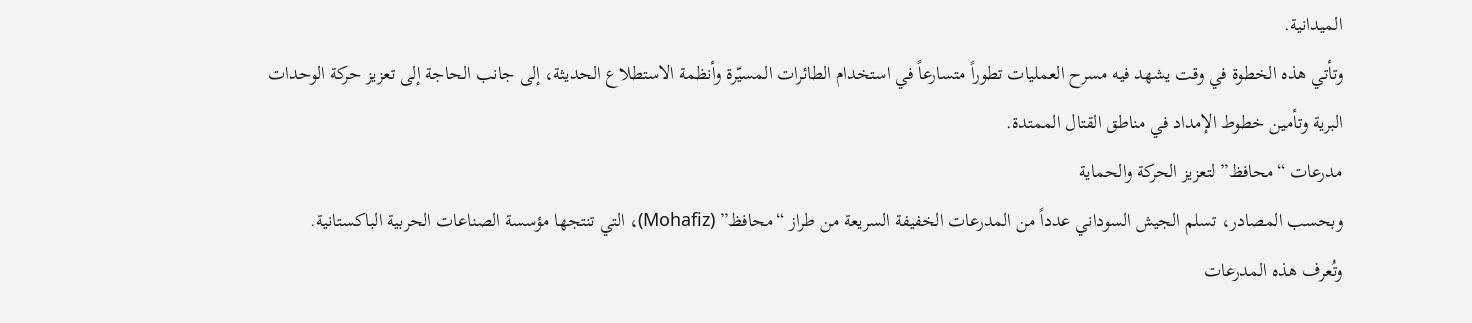الميدانية.
وتأتي هذه الخطوة في وقت يشهد فيه مسرح العمليات تطوراً متسارعاً في استخدام الطائرات المسيّرة وأنظمة الاستطلاع الحديثة، إلى جانب الحاجة إلى تعزيز حركة الوحدات البرية وتأمين خطوط الإمداد في مناطق القتال الممتدة.
مدرعات “محافظ” لتعزيز الحركة والحماية
وبحسب المصادر، تسلم الجيش السوداني عدداً من المدرعات الخفيفة السريعة من طراز “محافظ” (Mohafiz)، التي تنتجها مؤسسة الصناعات الحربية الباكستانية.
وتُعرف هذه المدرعات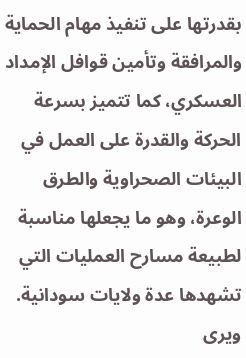بقدرتها على تنفيذ مهام الحماية والمرافقة وتأمين قوافل الإمداد العسكري، كما تتميز بسرعة الحركة والقدرة على العمل في البيئات الصحراوية والطرق الوعرة، وهو ما يجعلها مناسبة لطبيعة مسارح العمليات التي تشهدها عدة ولايات سودانية.
ويرى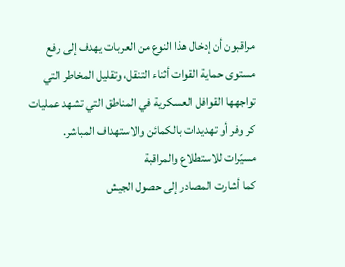مراقبون أن إدخال هذا النوع من العربات يهدف إلى رفع مستوى حماية القوات أثناء التنقل، وتقليل المخاطر التي تواجهها القوافل العسكرية في المناطق التي تشهد عمليات كر وفر أو تهديدات بالكمائن والاستهداف المباشر.
مسيّرات للاستطلاع والمراقبة
كما أشارت المصادر إلى حصول الجيش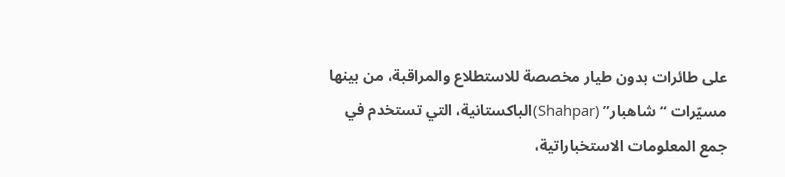على طائرات بدون طيار مخصصة للاستطلاع والمراقبة، من بينها مسيّرات “شاهبار” (Shahpar)الباكستانية، التي تستخدم في جمع المعلومات الاستخباراتية،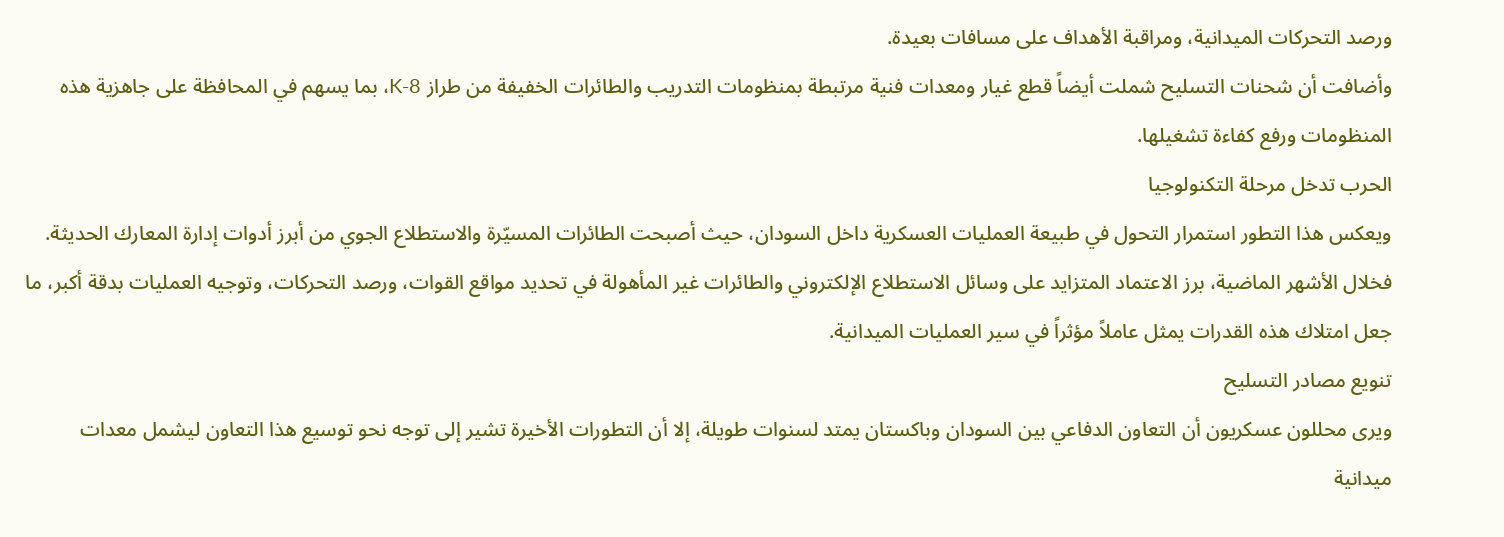ورصد التحركات الميدانية، ومراقبة الأهداف على مسافات بعيدة.
وأضافت أن شحنات التسليح شملت أيضاً قطع غيار ومعدات فنية مرتبطة بمنظومات التدريب والطائرات الخفيفة من طراز K-8، بما يسهم في المحافظة على جاهزية هذه المنظومات ورفع كفاءة تشغيلها.
الحرب تدخل مرحلة التكنولوجيا
ويعكس هذا التطور استمرار التحول في طبيعة العمليات العسكرية داخل السودان، حيث أصبحت الطائرات المسيّرة والاستطلاع الجوي من أبرز أدوات إدارة المعارك الحديثة.
فخلال الأشهر الماضية، برز الاعتماد المتزايد على وسائل الاستطلاع الإلكتروني والطائرات غير المأهولة في تحديد مواقع القوات، ورصد التحركات، وتوجيه العمليات بدقة أكبر، ما جعل امتلاك هذه القدرات يمثل عاملاً مؤثراً في سير العمليات الميدانية.
تنويع مصادر التسليح
ويرى محللون عسكريون أن التعاون الدفاعي بين السودان وباكستان يمتد لسنوات طويلة، إلا أن التطورات الأخيرة تشير إلى توجه نحو توسيع هذا التعاون ليشمل معدات ميدانية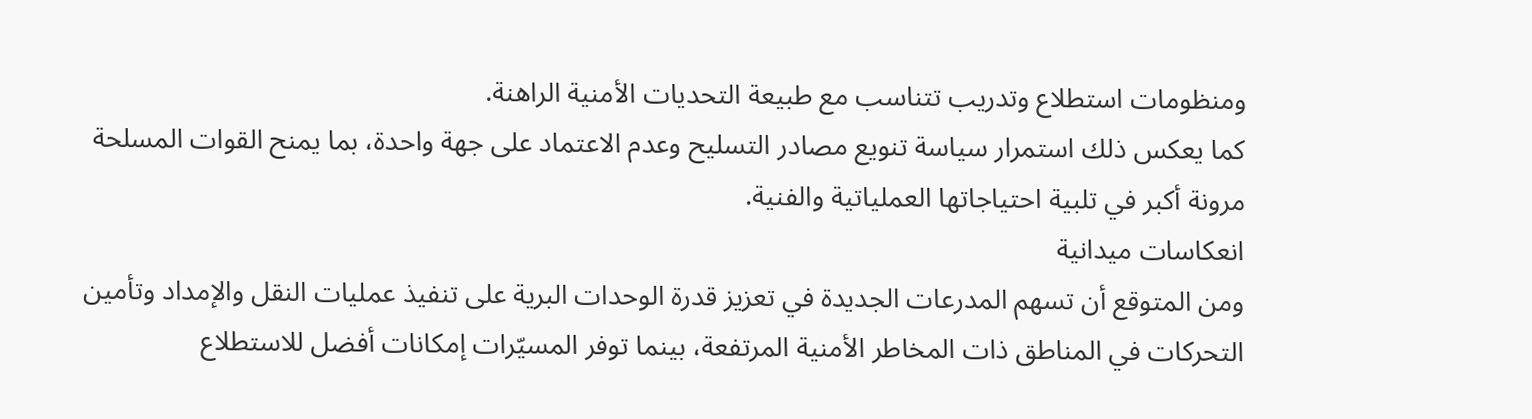ومنظومات استطلاع وتدريب تتناسب مع طبيعة التحديات الأمنية الراهنة.
كما يعكس ذلك استمرار سياسة تنويع مصادر التسليح وعدم الاعتماد على جهة واحدة، بما يمنح القوات المسلحة مرونة أكبر في تلبية احتياجاتها العملياتية والفنية.
انعكاسات ميدانية
ومن المتوقع أن تسهم المدرعات الجديدة في تعزيز قدرة الوحدات البرية على تنفيذ عمليات النقل والإمداد وتأمين التحركات في المناطق ذات المخاطر الأمنية المرتفعة، بينما توفر المسيّرات إمكانات أفضل للاستطلاع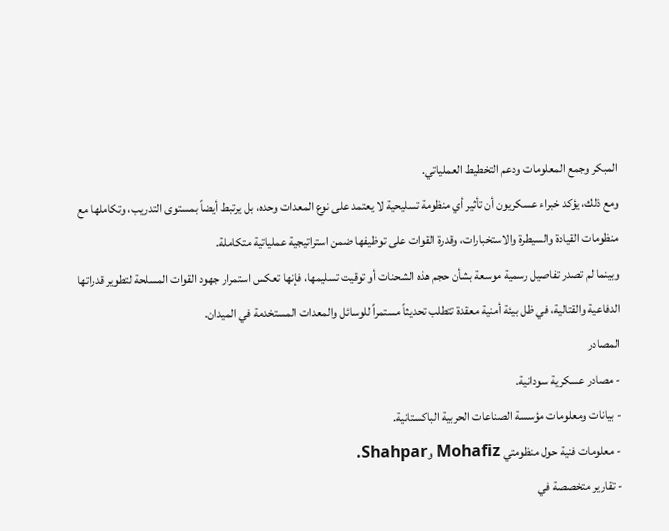المبكر وجمع المعلومات ودعم التخطيط العملياتي.
ومع ذلك، يؤكد خبراء عسكريون أن تأثير أي منظومة تسليحية لا يعتمد على نوع المعدات وحده، بل يرتبط أيضاً بمستوى التدريب، وتكاملها مع منظومات القيادة والسيطرة والاستخبارات، وقدرة القوات على توظيفها ضمن استراتيجية عملياتية متكاملة.
وبينما لم تصدر تفاصيل رسمية موسعة بشأن حجم هذه الشحنات أو توقيت تسليمها، فإنها تعكس استمرار جهود القوات المسلحة لتطوير قدراتها الدفاعية والقتالية، في ظل بيئة أمنية معقدة تتطلب تحديثاً مستمراً للوسائل والمعدات المستخدمة في الميدان.
المصادر
- مصادر عسكرية سودانية.
- بيانات ومعلومات مؤسسة الصناعات الحربية الباكستانية.
- معلومات فنية حول منظومتي Mohafiz وShahpar.
- تقارير متخصصة في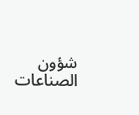شؤون الصناعات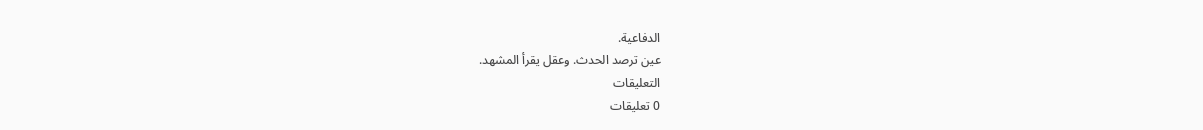الدفاعية.
عين ترصد الحدث. وعقل يقرأ المشهد.
التعليقات
0 تعليقات